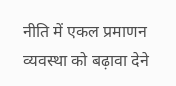नीति में एकल प्रमाणन व्यवस्था को बढ़ावा देने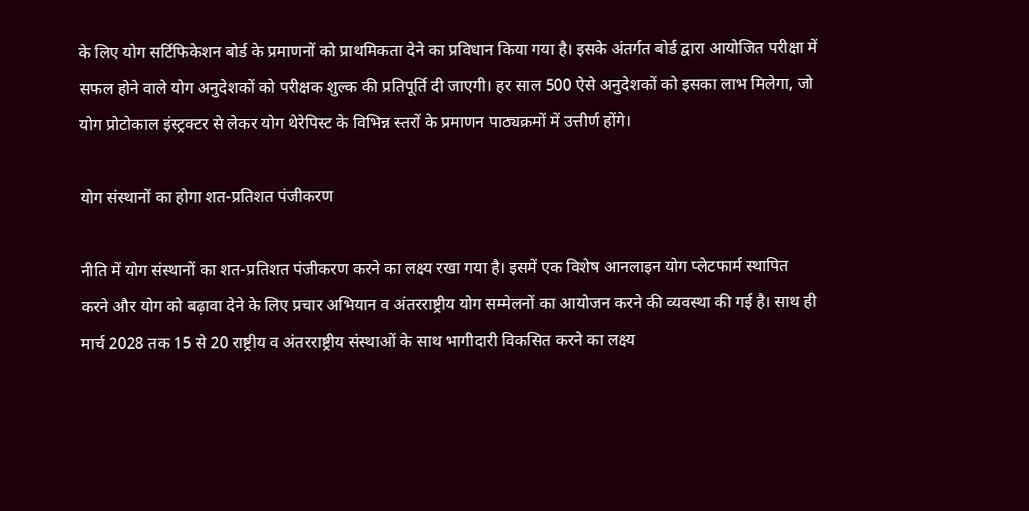के लिए योग सर्टिफिकेशन बोर्ड के प्रमाणनों को प्राथमिकता देने का प्रविधान किया गया है। इसके अंतर्गत बोर्ड द्वारा आयोजित परीक्षा में सफल होने वाले योग अनुदेशकों को परीक्षक शुल्क की प्रतिपूर्ति दी जाएगी। हर साल 500 ऐसे अनुदेशकों को इसका लाभ मिलेगा, जो योग प्रोटोकाल इंस्ट्रक्टर से लेकर योग थेरेपिस्ट के विभिन्न स्तरों के प्रमाणन पाठ्यक्रमों में उत्तीर्ण होंगे।

योग संस्थानों का होगा शत-प्रतिशत पंजीकरण

नीति में योग संस्थानों का शत-प्रतिशत पंजीकरण करने का लक्ष्य रखा गया है। इसमें एक विशेष आनलाइन योग प्लेटफार्म स्थापित करने और योग को बढ़ावा देने के लिए प्रचार अभियान व अंतरराष्ट्रीय योग सम्मेलनों का आयोजन करने की व्यवस्था की गई है। साथ ही मार्च 2028 तक 15 से 20 राष्ट्रीय व अंतरराष्ट्रीय संस्थाओं के साथ भागीदारी विकसित करने का लक्ष्य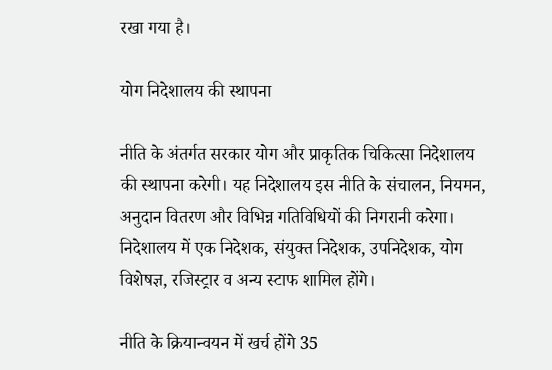रखा गया है।

योग निदेशालय की स्थापना

नीति के अंतर्गत सरकार योग और प्राकृतिक चिकित्सा निदेशालय की स्थापना करेगी। यह निदेशालय इस नीति के संचालन, नियमन, अनुदान वितरण और विभिन्न गतिविधियों की निगरानी करेगा। निदेशालय में एक निदेशक, संयुक्त निदेशक, उपनिदेशक, योग विशेषज्ञ, रजिस्ट्रार व अन्य स्टाफ शामिल होंगे।

नीति के क्रियान्वयन में खर्च होंगे 35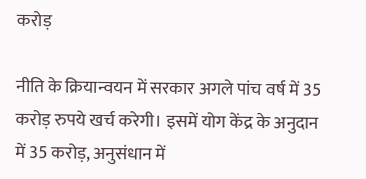करोड़

नीति के क्रियान्वयन में सरकार अगले पांच वर्ष में 35 करोड़ रुपये खर्च करेगी। इसमें योग केंद्र के अनुदान में 35 करोड़, अनुसंधान में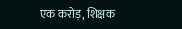एक करोड़, शिक्षक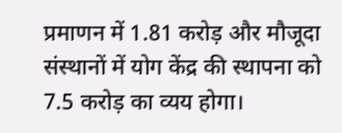प्रमाणन में 1.81 करोड़ और मौजूदा संस्थानों में योग केंद्र की स्थापना को 7.5 करोड़ का व्यय होगा।